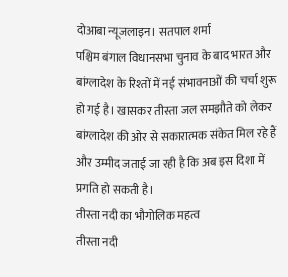दोआबा न्यूजलाइन। सतपाल शर्मा
पश्चिम बंगाल विधानसभा चुनाव के बाद भारत और बांग्लादेश के रिश्तों में नई संभावनाओं की चर्चा शुरू हो गई है। खासकर तीस्ता जल समझौते को लेकर बांग्लादेश की ओर से सकारात्मक संकेत मिल रहे हैं और उम्मीद जताई जा रही है कि अब इस दिशा में प्रगति हो सकती है।
तीस्ता नदी का भौगोलिक महत्व
तीस्ता नदी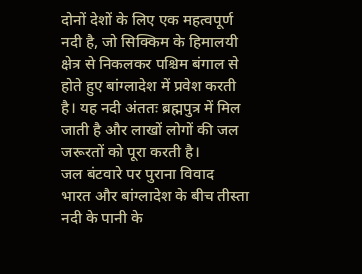दोनों देशों के लिए एक महत्वपूर्ण नदी है, जो सिक्किम के हिमालयी क्षेत्र से निकलकर पश्चिम बंगाल से होते हुए बांग्लादेश में प्रवेश करती है। यह नदी अंततः ब्रह्मपुत्र में मिल जाती है और लाखों लोगों की जल जरूरतों को पूरा करती है।
जल बंटवारे पर पुराना विवाद
भारत और बांग्लादेश के बीच तीस्ता नदी के पानी के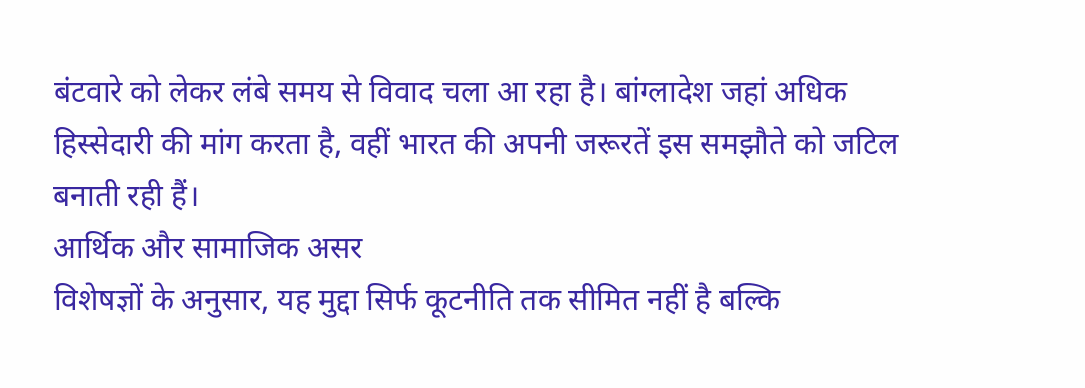बंटवारे को लेकर लंबे समय से विवाद चला आ रहा है। बांग्लादेश जहां अधिक हिस्सेदारी की मांग करता है, वहीं भारत की अपनी जरूरतें इस समझौते को जटिल बनाती रही हैं।
आर्थिक और सामाजिक असर
विशेषज्ञों के अनुसार, यह मुद्दा सिर्फ कूटनीति तक सीमित नहीं है बल्कि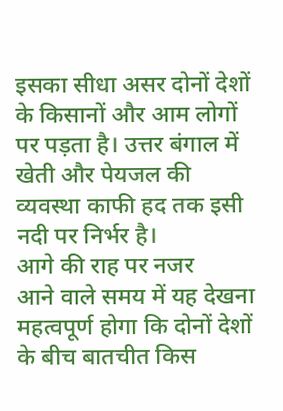इसका सीधा असर दोनों देशों के किसानों और आम लोगों पर पड़ता है। उत्तर बंगाल में खेती और पेयजल की व्यवस्था काफी हद तक इसी नदी पर निर्भर है।
आगे की राह पर नजर
आने वाले समय में यह देखना महत्वपूर्ण होगा कि दोनों देशों के बीच बातचीत किस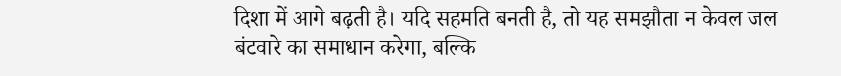दिशा में आगे बढ़ती है। यदि सहमति बनती है, तो यह समझौता न केवल जल बंटवारे का समाधान करेगा, बल्कि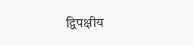द्विपक्षीय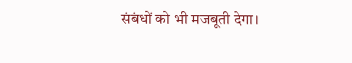संबंधों को भी मजबूती देगा।